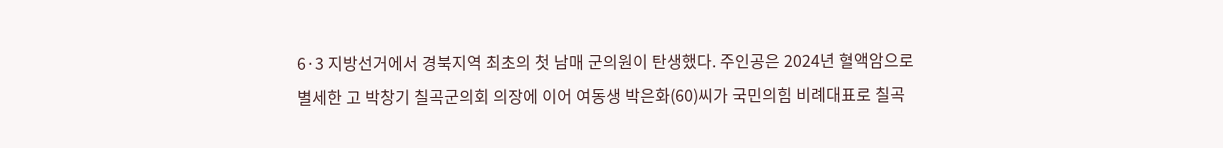6·3 지방선거에서 경북지역 최초의 첫 남매 군의원이 탄생했다. 주인공은 2024년 혈액암으로 별세한 고 박창기 칠곡군의회 의장에 이어 여동생 박은화(60)씨가 국민의힘 비례대표로 칠곡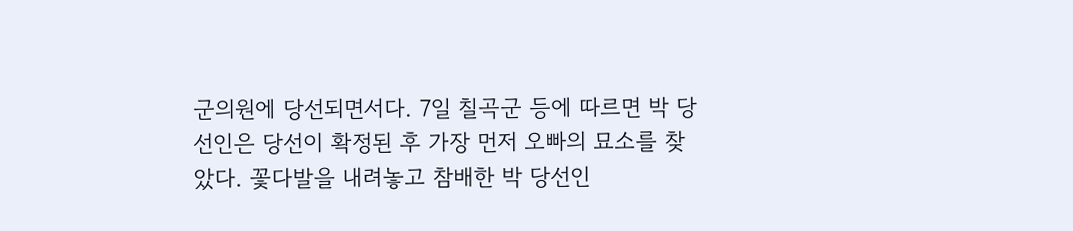군의원에 당선되면서다. 7일 칠곡군 등에 따르면 박 당선인은 당선이 확정된 후 가장 먼저 오빠의 묘소를 찾았다. 꽃다발을 내려놓고 참배한 박 당선인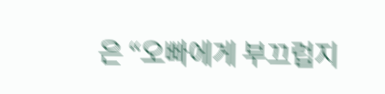은 “오빠에게 부끄럽지